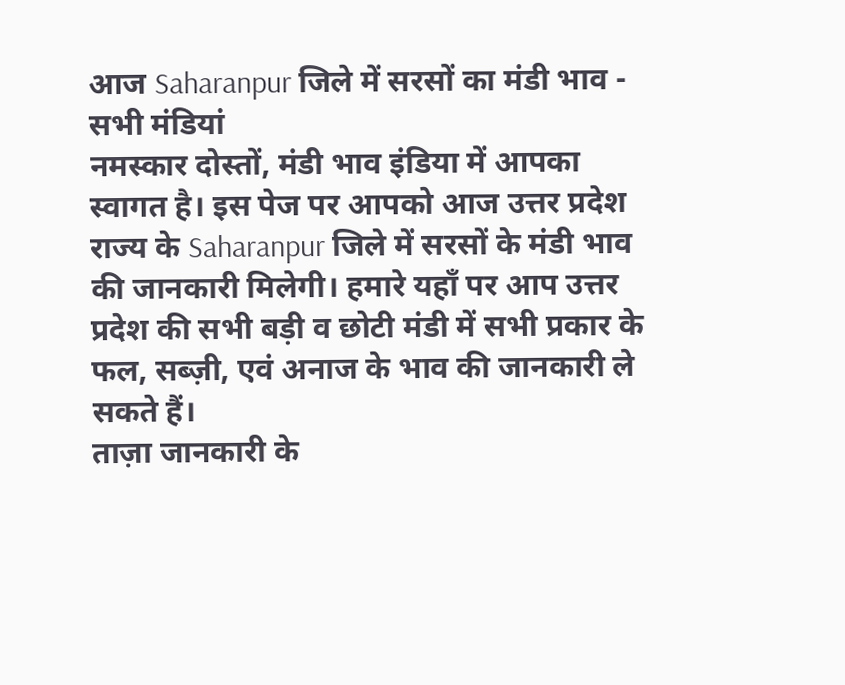आज Saharanpur जिले में सरसों का मंडी भाव - सभी मंडियां
नमस्कार दोस्तों, मंडी भाव इंडिया में आपका स्वागत है। इस पेज पर आपको आज उत्तर प्रदेश राज्य के Saharanpur जिले में सरसों के मंडी भाव की जानकारी मिलेगी। हमारे यहाँ पर आप उत्तर प्रदेश की सभी बड़ी व छोटी मंडी में सभी प्रकार के फल, सब्ज़ी, एवं अनाज के भाव की जानकारी ले सकते हैं।
ताज़ा जानकारी के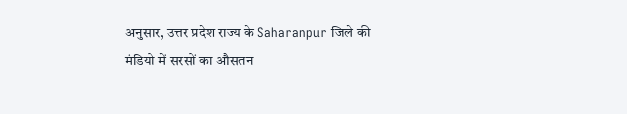अनुसार, उत्तर प्रदेश राज्य के Saharanpur जिले की मंडियो में सरसों का औसतन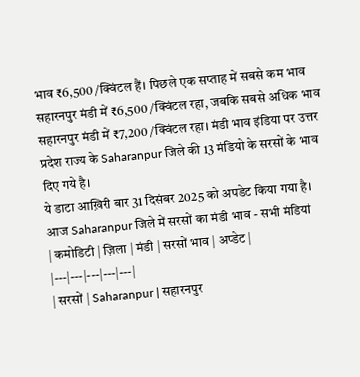भाव ₹6,500 /क्विंटल हैं। पिछले एक सप्ताह में सबसे कम भाव सहारनपुर मंडी में ₹6,500 /क्विंटल रहा, जबकि सबसे अधिक भाव सहारनपुर मंडी में ₹7,200 /क्विंटल रहा। मंडी भाव इंडिया पर उत्तर प्रदेश राज्य के Saharanpur जिले की 13 मंडियो के सरसों के भाव दिए गये है।
ये डाटा आख़िरी बार 31 दिसंबर 2025 को अपडेट किया गया है।
आज Saharanpur जिले में सरसों का मंडी भाव - सभी मंडियां
| कमोडिटी | ज़िला | मंडी | सरसों भाव | अप्डेट |
|---|---|---|---|---|
| सरसों | Saharanpur | सहारनपुर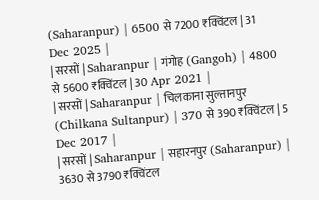(Saharanpur) | 6500 से 7200 ₹क्विंटल | 31 Dec 2025 |
| सरसों | Saharanpur | गंगोह (Gangoh) | 4800 से 5600 ₹क्विंटल | 30 Apr 2021 |
| सरसों | Saharanpur | चिलकाना सुल्तानपुर (Chilkana Sultanpur) | 370 से 390 ₹क्विंटल | 5 Dec 2017 |
| सरसों | Saharanpur | सहारनपुर (Saharanpur) | 3630 से 3790 ₹क्विंटल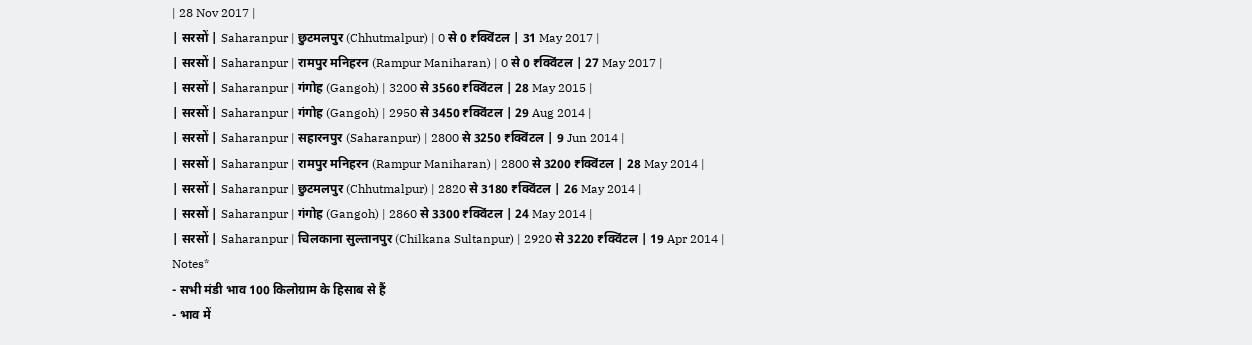| 28 Nov 2017 |
| सरसों | Saharanpur | छुटमलपुर (Chhutmalpur) | 0 से 0 ₹क्विंटल | 31 May 2017 |
| सरसों | Saharanpur | रामपुर मनिहरन (Rampur Maniharan) | 0 से 0 ₹क्विंटल | 27 May 2017 |
| सरसों | Saharanpur | गंगोह (Gangoh) | 3200 से 3560 ₹क्विंटल | 28 May 2015 |
| सरसों | Saharanpur | गंगोह (Gangoh) | 2950 से 3450 ₹क्विंटल | 29 Aug 2014 |
| सरसों | Saharanpur | सहारनपुर (Saharanpur) | 2800 से 3250 ₹क्विंटल | 9 Jun 2014 |
| सरसों | Saharanpur | रामपुर मनिहरन (Rampur Maniharan) | 2800 से 3200 ₹क्विंटल | 28 May 2014 |
| सरसों | Saharanpur | छुटमलपुर (Chhutmalpur) | 2820 से 3180 ₹क्विंटल | 26 May 2014 |
| सरसों | Saharanpur | गंगोह (Gangoh) | 2860 से 3300 ₹क्विंटल | 24 May 2014 |
| सरसों | Saharanpur | चिलकाना सुल्तानपुर (Chilkana Sultanpur) | 2920 से 3220 ₹क्विंटल | 19 Apr 2014 |
Notes*
- सभी मंडी भाव 100 किलोग्राम के हिसाब से हैं
- भाव में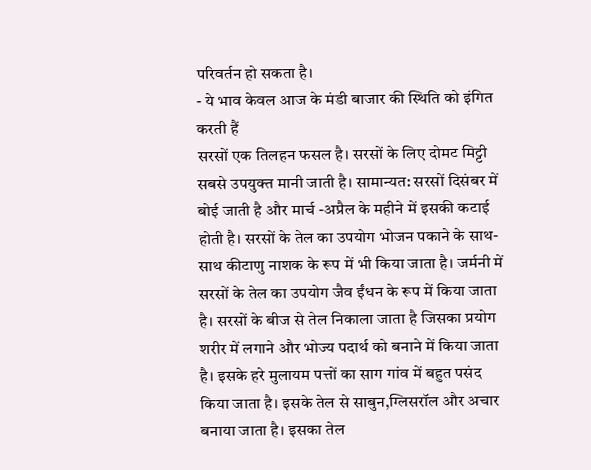परिवर्तन हो सकता है।
- ये भाव केवल आज के मंडी बाजार की स्थिति को इंगित करती हैं
सरसों एक तिलहन फसल है। सरसों के लिए दोमट मिट्टी सबसे उपयुक्त मानी जाती है। सामान्यत: सरसों दिसंबर में बोई जाती है और मार्च -अप्रैल के महीने में इसकी कटाई होती है। सरसों के तेल का उपयोग भोजन पकाने के साथ-साथ कीटाणु नाशक के रूप में भी किया जाता है। जर्मनी में सरसों के तेल का उपयोग जैव ईंधन के रूप में किया जाता है। सरसों के बीज से तेल निकाला जाता है जिसका प्रयोग शरीर में लगाने और भोज्य पदार्थ को बनाने में किया जाता है। इसके हरे मुलायम पत्तों का साग गांव में बहुत पसंद किया जाता है। इसके तेल से साबुन,ग्लिसरॉल और अचार बनाया जाता है। इसका तेल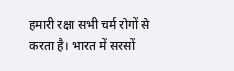हमारी रक्षा सभी चर्म रोगों से करता है। भारत में सरसों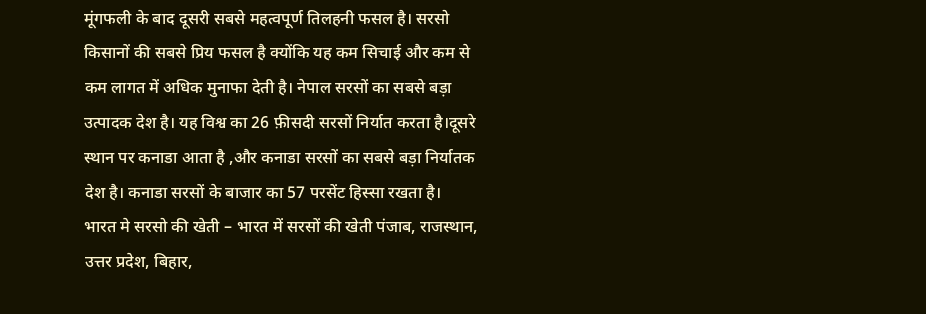मूंगफली के बाद दूसरी सबसे महत्वपूर्ण तिलहनी फसल है। सरसो किसानों की सबसे प्रिय फसल है क्योंकि यह कम सिचाई और कम से कम लागत में अधिक मुनाफा देती है। नेपाल सरसों का सबसे बड़ा उत्पादक देश है। यह विश्व का 26 फ़ीसदी सरसों निर्यात करता है।दूसरे स्थान पर कनाडा आता है ,और कनाडा सरसों का सबसे बड़ा निर्यातक देश है। कनाडा सरसों के बाजार का 57 परसेंट हिस्सा रखता है।
भारत मे सरसो की खेती – भारत में सरसों की खेती पंजाब, राजस्थान, उत्तर प्रदेश, बिहार,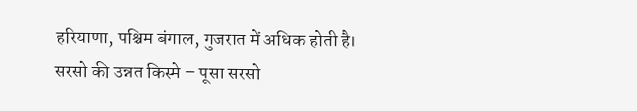हरियाणा, पश्चिम बंगाल, गुजरात में अधिक होती है।
सरसो की उन्नत किस्मे – पूसा सरसो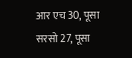आर एच 30, पूसा सरसो 27, पूसा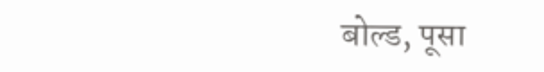बोल्ड, पूसा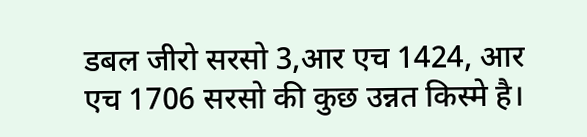डबल जीरो सरसो 3,आर एच 1424, आर एच 1706 सरसो की कुछ उन्नत किस्मे है।